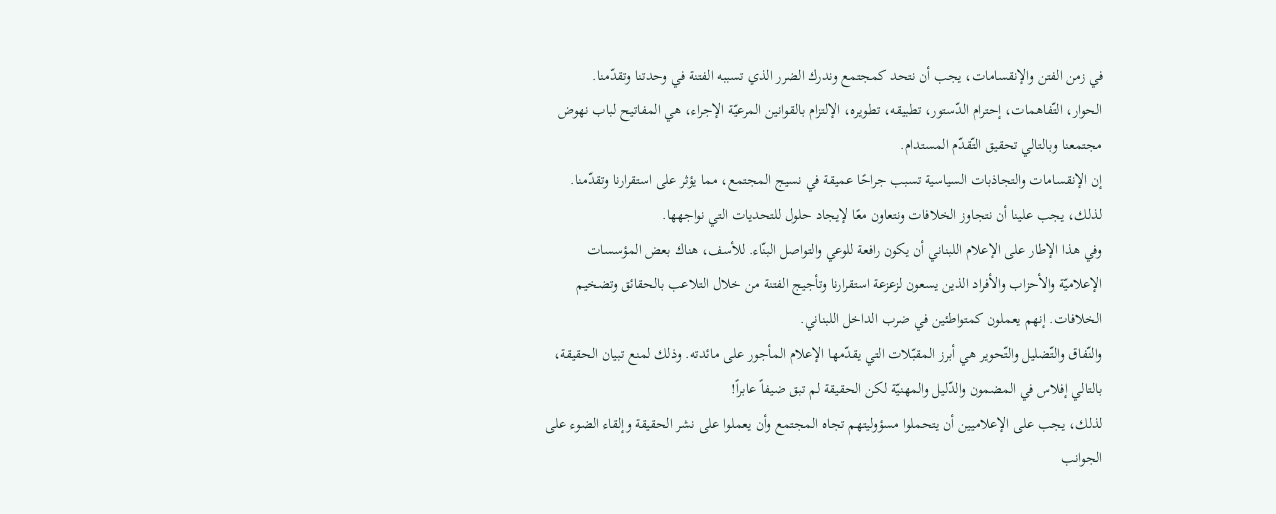في زمن الفتن والإنقسامات، يجب أن نتحد كمجتمع وندرك الضرر الذي تسببه الفتنة في وحدتنا وتقدّمنا.
الحوار، التّفاهمات، إحترام الدّستور، تطبيقه، تطويره، الإلتزام بالقوانين المرعيّة الإجراء، هي المفاتيح لباب نهوض مجتمعنا وبالتالي تحقيق التّقدّم المستدام.
إن الإنقسامات والتجاذبات السياسية تسبب جراحًا عميقة في نسيج المجتمع، مما يؤثر على استقرارنا وتقدّمنا. لذلك، يجب علينا أن نتجاوز الخلافات ونتعاون معًا لإيجاد حلول للتحديات التي نواجهها.
وفي هذا الإطار على الإعلام اللبناني أن يكون رافعة للوعي والتواصل البنّاء. للأسف، هناك بعض المؤسسات الإعلاميّة والأحزاب والأفراد الذين يسعون لزعزعة استقرارنا وتأجيج الفتنة من خلال التلاعب بالحقائق وتضخيم الخلافات. إنهم يعملون كمتواطئين في ضرب الداخل اللبناني.
والنّفاق والتّضليل والتّحوير هي أبرز المقبّلات التي يقدّمها الإعلام المأجور على مائدته. وذلك لمنع تبيان الحقيقة، بالتالي إفلاس في المضمون والدّليل والمهنيّة لكن الحقيقة لم تبق ضيفاً عابراً!
لذلك، يجب على الإعلاميين أن يتحملوا مسؤوليتهم تجاه المجتمع وأن يعملوا على نشر الحقيقة وإلقاء الضوء على الجوانب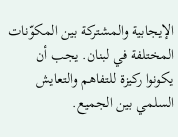الإيجابية والمشتركة بين المكوّنات المختلفة في لبنان. يجب أن يكونوا ركيزة للتفاهم والتعايش السلمي بين الجميع.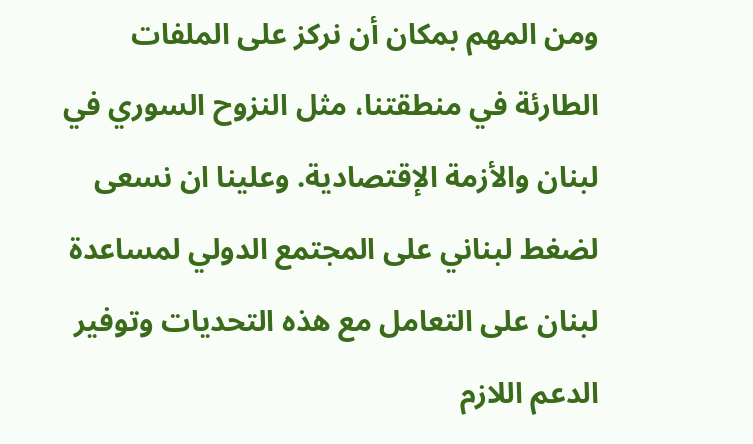ومن المهم بمكان أن نركز على الملفات الطارئة في منطقتنا، مثل النزوح السوري في لبنان والأزمة الإقتصادية. وعلينا ان نسعى لضغط لبناني على المجتمع الدولي لمساعدة لبنان على التعامل مع هذه التحديات وتوفير الدعم اللازم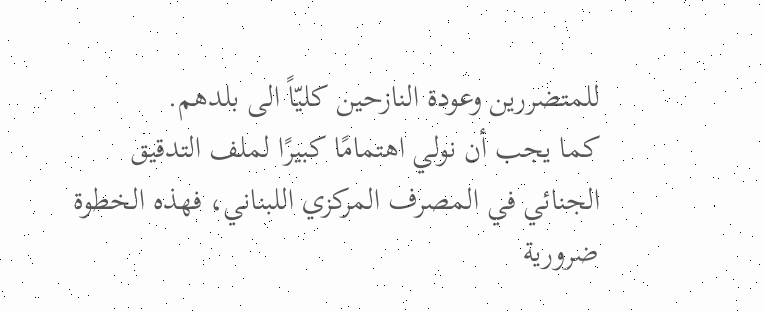للمتضررين وعودة النازحين كليّاً الى بلدهم.
كما يجب أن نولي اهتمامًا كبيرًا لملف التدقيق الجنائي في المصرف المركزي اللبناني، فهذه الخطوة ضرورية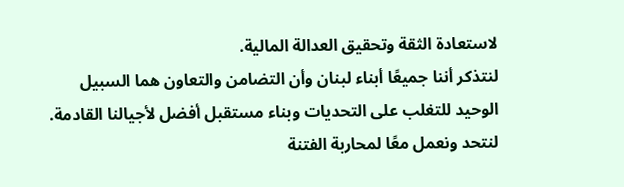لاستعادة الثقة وتحقيق العدالة المالية.
لنتذكر أننا جميعًا أبناء لبنان وأن التضامن والتعاون هما السبيل الوحيد للتغلب على التحديات وبناء مستقبل أفضل لأجيالنا القادمة. لنتحد ونعمل معًا لمحاربة الفتنة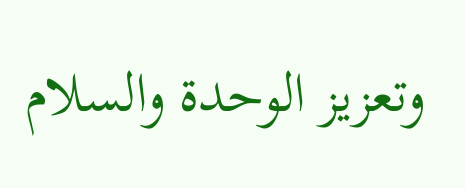وتعزيز الوحدة والسلام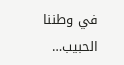في وطننا الحبيب…